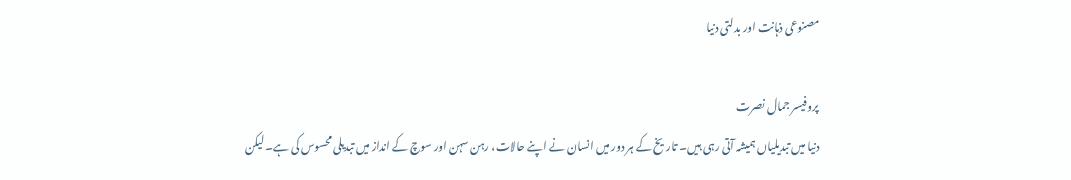مصنوعی ذہانت اور بدلتی دنیا

پروفیسر جمال نصرت
دنیا میں تبدیلیاں ہمیشہ آتی رہی ہیں۔ تاریخ کے ہر دور میں انسان نے اپنے حالات، رہن سہن اور سوچ کے انداز میں تبدیلی محسوس کی ہے۔ لیکن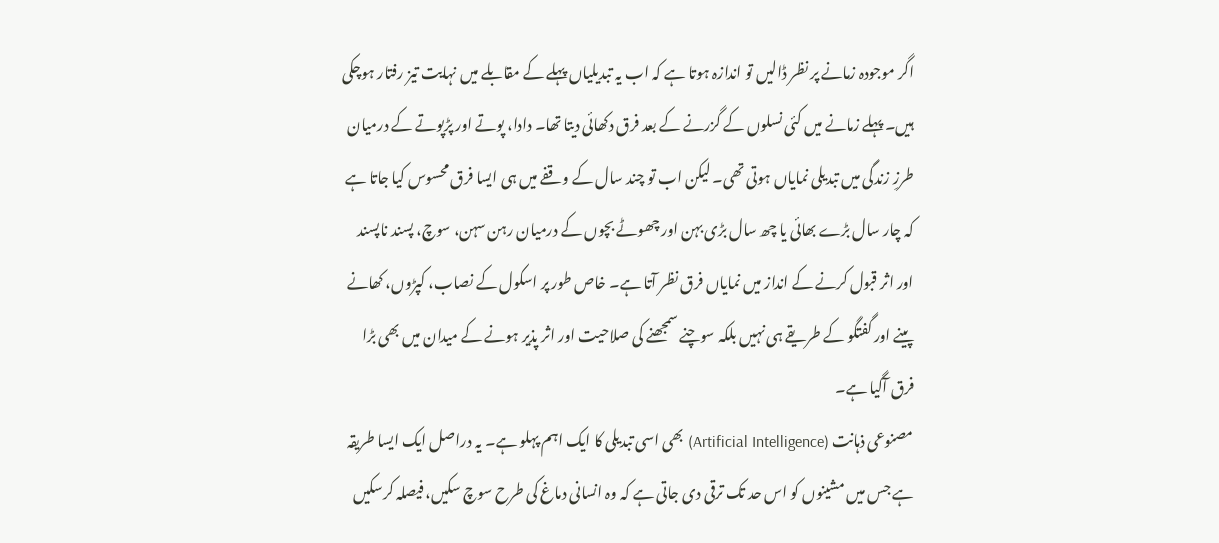اگر موجودہ زمانے پر نظر ڈالیں تو اندازہ ہوتا ہے کہ اب یہ تبدیلیاں پہلے کے مقابلے میں نہایت تیز رفتار ہوچکی ہیں۔ پہلے زمانے میں کئی نسلوں کے گزرنے کے بعد فرق دکھائی دیتا تھا۔ دادا، پوتے اور پڑپوتے کے درمیان طرزِ زندگی میں تبدیلی نمایاں ہوتی تھی۔ لیکن اب تو چند سال کے وقفے میں ہی ایسا فرق محسوس کیا جاتا ہے کہ چار سال بڑے بھائی یا چھ سال بڑی بہن اور چھوٹے بچوں کے درمیان رہن سہن، سوچ، پسند ناپسند اور اثر قبول کرنے کے انداز میں نمایاں فرق نظر آتا ہے۔ خاص طور پر اسکول کے نصاب، کپڑوں، کھانے پینے اور گفتگو کے طریقے ہی نہیں بلکہ سوچنے سمجھنے کی صلاحیت اور اثر پذیر ہونے کے میدان میں بھی بڑا فرق آگیا ہے۔
مصنوعی ذہانت (Artificial Intelligence) بھی اسی تبدیلی کا ایک اہم پہلو ہے۔ یہ دراصل ایک ایسا طریقہ ہے جس میں مشینوں کو اس حد تک ترقی دی جاتی ہے کہ وہ انسانی دماغ کی طرح سوچ سکیں، فیصلہ کرسکیں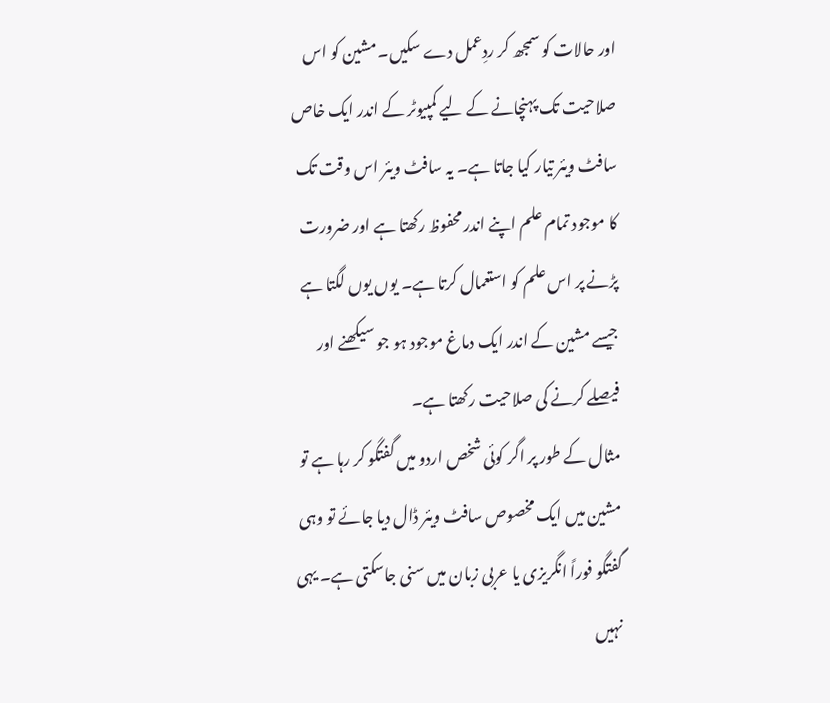اور حالات کو سمجھ کر ردِعمل دے سکیں۔ مشین کو اس صلاحیت تک پہنچانے کے لیے کمپیوٹر کے اندر ایک خاص سافٹ ویئر تیار کیا جاتا ہے۔ یہ سافٹ ویئر اس وقت تک کا موجود تمام علم اپنے اندر محفوظ رکھتا ہے اور ضرورت پڑنے پر اس علم کو استعمال کرتا ہے۔ یوں یوں لگتا ہے جیسے مشین کے اندر ایک دماغ موجود ہو جو سیکھنے اور فیصلے کرنے کی صلاحیت رکھتا ہے۔
مثال کے طور پر اگر کوئی شخص اردو میں گفتگو کر رہا ہے تو مشین میں ایک مخصوص سافٹ ویئر ڈال دیا جائے تو وہی گفتگو فوراً انگریزی یا عربی زبان میں سنی جاسکتی ہے۔ یہی نہیں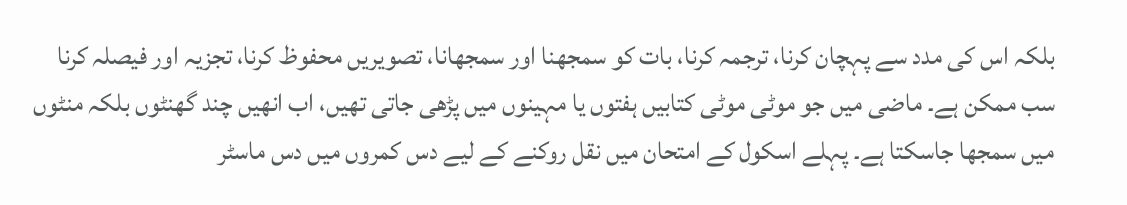بلکہ اس کی مدد سے پہچان کرنا، ترجمہ کرنا، بات کو سمجھنا اور سمجھانا، تصویریں محفوظ کرنا، تجزیہ اور فیصلہ کرنا سب ممکن ہے۔ ماضی میں جو موٹی موٹی کتابیں ہفتوں یا مہینوں میں پڑھی جاتی تھیں، اب انھیں چند گھنٹوں بلکہ منٹوں میں سمجھا جاسکتا ہے۔ پہلے اسکول کے امتحان میں نقل روکنے کے لیے دس کمروں میں دس ماسٹر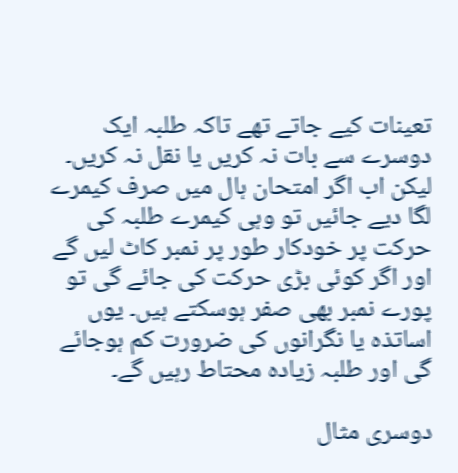تعینات کیے جاتے تھے تاکہ طلبہ ایک دوسرے سے بات نہ کریں یا نقل نہ کریں۔ لیکن اب اگر امتحان ہال میں صرف کیمرے لگا دیے جائیں تو وہی کیمرے طلبہ کی حرکت پر خودکار طور پر نمبر کاٹ لیں گے اور اگر کوئی بڑی حرکت کی جائے گی تو پورے نمبر بھی صفر ہوسکتے ہیں۔ یوں اساتذہ یا نگرانوں کی ضرورت کم ہوجائے گی اور طلبہ زیادہ محتاط رہیں گے۔

دوسری مثال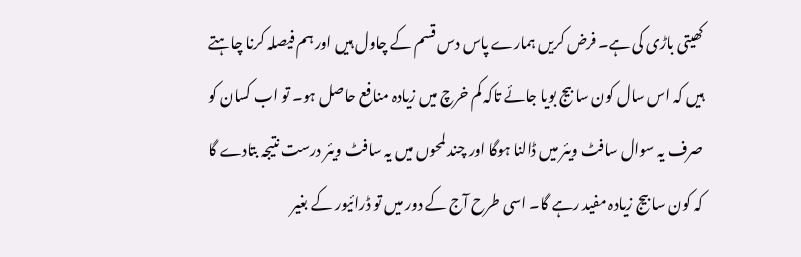کھیتی باڑی کی ہے۔ فرض کریں ہمارے پاس دس قسم کے چاول ہیں اور ہم فیصلہ کرنا چاہتے ہیں کہ اس سال کون سا بیج بویا جائے تاکہ کم خرچ میں زیادہ منافع حاصل ہو۔ تو اب کسان کو صرف یہ سوال سافٹ ویئر میں ڈالنا ہوگا اور چند لمحوں میں یہ سافٹ ویئر درست نتیجہ بتادے گا کہ کون سا بیج زیادہ مفید رہے گا۔ اسی طرح آج کے دور میں تو ڈرائیور کے بغیر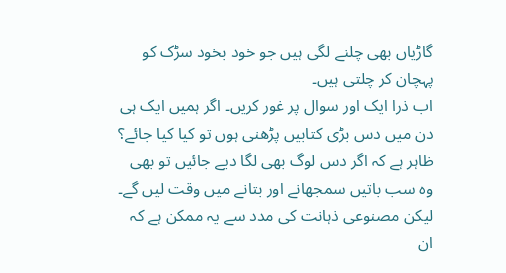گاڑیاں بھی چلنے لگی ہیں جو خود بخود سڑک کو پہچان کر چلتی ہیں۔
اب ذرا ایک اور سوال پر غور کریں۔ اگر ہمیں ایک ہی دن میں دس بڑی کتابیں پڑھنی ہوں تو کیا کیا جائے؟ ظاہر ہے کہ اگر دس لوگ بھی لگا دیے جائیں تو بھی وہ سب باتیں سمجھانے اور بتانے میں وقت لیں گے۔ لیکن مصنوعی ذہانت کی مدد سے یہ ممکن ہے کہ ان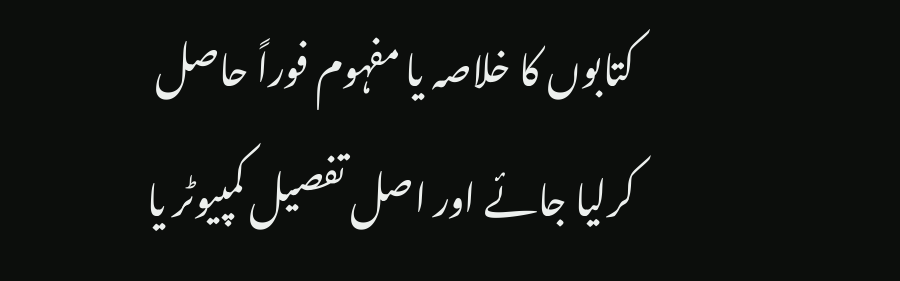کتابوں کا خلاصہ یا مفہوم فوراً حاصل کرلیا جائے اور اصل تفصیل کمپیوٹر یا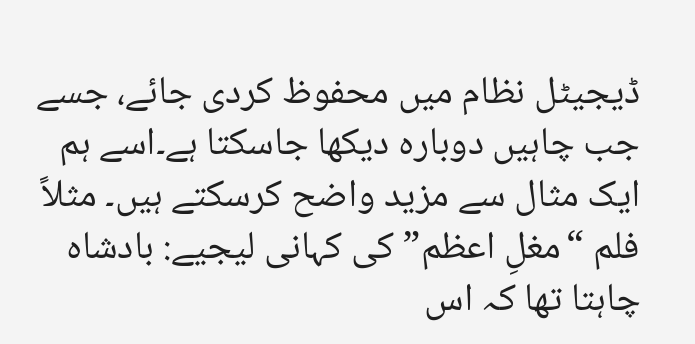ڈیجیٹل نظام میں محفوظ کردی جائے، جسے جب چاہیں دوبارہ دیکھا جاسکتا ہے۔اسے ہم ایک مثال سے مزید واضح کرسکتے ہیں۔ مثلاً فلم “مغلِ اعظم” کی کہانی لیجیے: بادشاہ چاہتا تھا کہ اس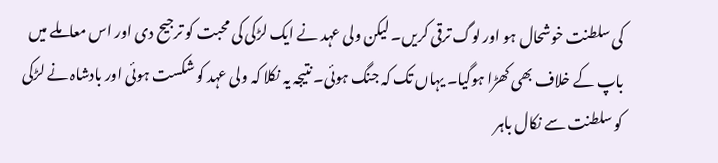کی سلطنت خوشحال ہو اور لوگ ترقی کریں۔ لیکن ولی عہد نے ایک لڑکی کی محبت کو ترجیح دی اور اس معاملے میں باپ کے خلاف بھی کھڑا ہوگیا۔ یہاں تک کہ جنگ ہوئی۔ نتیجہ یہ نکلا کہ ولی عہد کو شکست ہوئی اور بادشاہ نے لڑکی کو سلطنت سے نکال باہر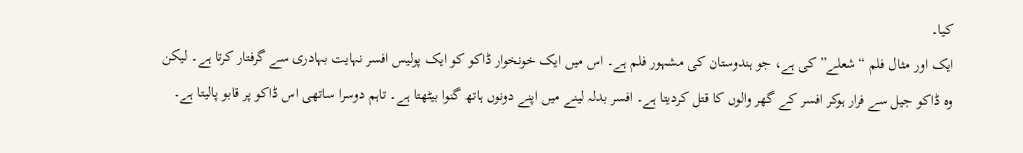کیا۔
ایک اور مثال فلم “شعلے” کی ہے، جو ہندوستان کی مشہور فلم ہے۔ اس میں ایک خونخوار ڈاکو کو ایک پولیس افسر نہایت بہادری سے گرفتار کرتا ہے۔ لیکن وہ ڈاکو جیل سے فرار ہوکر افسر کے گھر والوں کا قتل کردیتا ہے۔ افسر بدلہ لینے میں اپنے دونوں ہاتھ گنوا بیٹھتا ہے۔ تاہم دوسرا ساتھی اس ڈاکو پر قابو پالیتا ہے۔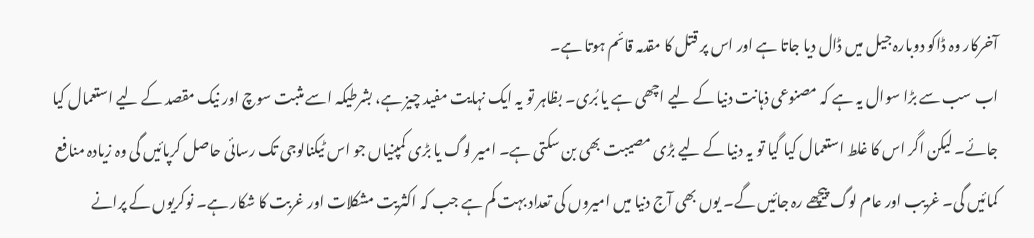آخرکار وہ ڈاکو دوبارہ جیل میں ڈال دیا جاتا ہے اور اس پر قتل کا مقدمہ قائم ہوتا ہے۔
اب سب سے بڑا سوال یہ ہے کہ مصنوعی ذہانت دنیا کے لیے اچھی ہے یا بُری۔ بظاہر تو یہ ایک نہایت مفید چیز ہے، بشرطیکہ اسے مثبت سوچ اور نیک مقصد کے لیے استعمال کیا جائے۔ لیکن اگر اس کا غلط استعمال کیا گیا تو یہ دنیا کے لیے بڑی مصیبت بھی بن سکتی ہے۔ امیر لوگ یا بڑی کمپنیاں جو اس ٹیکنالوجی تک رسائی حاصل کرپائیں گی وہ زیادہ منافع کمائیں گی۔ غریب اور عام لوگ پیچھے رہ جائیں گے۔ یوں بھی آج دنیا میں امیروں کی تعداد بہت کم ہے جب کہ اکثریت مشکلات اور غربت کا شکار ہے۔ نوکریوں کے پرانے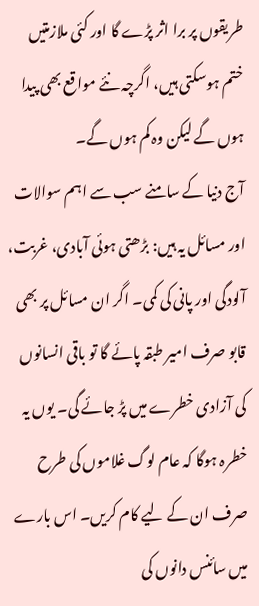طریقوں پر برا اثر پڑے گا اور کئی ملازمتیں ختم ہوسکتی ہیں، اگرچہ نئے مواقع بھی پیدا ہوں گے لیکن وہ کم ہوں گے۔
آج دنیا کے سامنے سب سے اہم سوالات اور مسائل یہ ہیں: بڑھتی ہوئی آبادی، غربت، آلودگی اور پانی کی کمی۔ اگر ان مسائل پر بھی قابو صرف امیر طبقہ پائے گا تو باقی انسانوں کی آزادی خطرے میں پڑ جائے گی۔ یوں یہ خطرہ ہوگا کہ عام لوگ غلاموں کی طرح صرف ان کے لیے کام کریں۔ اس بارے میں سائنس دانوں کی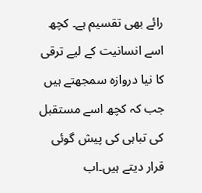رائے بھی تقسیم ہے۔ کچھ اسے انسانیت کے لیے ترقی کا نیا دروازہ سمجھتے ہیں جب کہ کچھ اسے مستقبل کی تباہی کی پیش گوئی قرار دیتے ہیں۔اب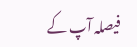فیصلہ آپ کے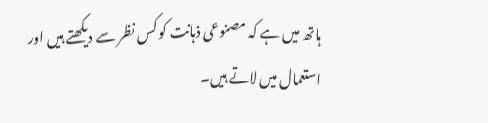ہاتھ میں ہے کہ مصنوعی ذہانت کو کس نظر سے دیکھتے ہیں اور استعمال میں لاتے ہیں۔